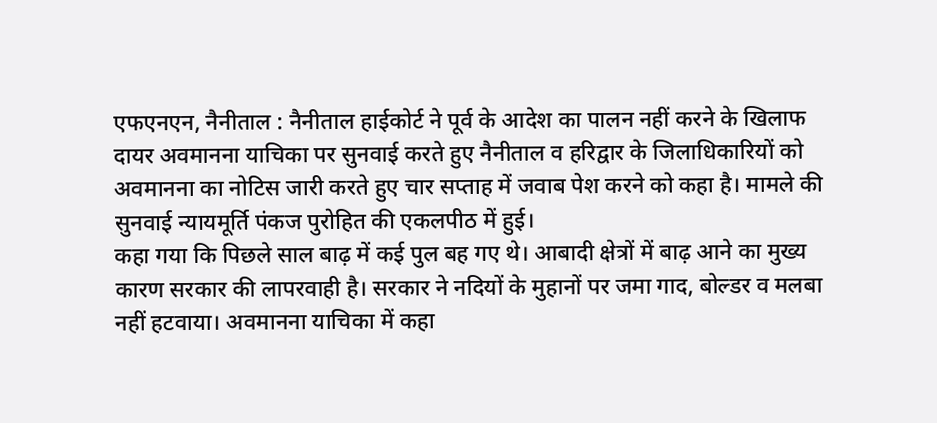एफएनएन, नैनीताल : नैनीताल हाईकोर्ट ने पूर्व के आदेश का पालन नहीं करने के खिलाफ दायर अवमानना याचिका पर सुनवाई करते हुए नैनीताल व हरिद्वार के जिलाधिकारियों को अवमानना का नोटिस जारी करते हुए चार सप्ताह में जवाब पेश करने को कहा है। मामले की सुनवाई न्यायमूर्ति पंकज पुरोहित की एकलपीठ में हुई।
कहा गया कि पिछले साल बाढ़ में कई पुल बह गए थे। आबादी क्षेत्रों में बाढ़ आने का मुख्य कारण सरकार की लापरवाही है। सरकार ने नदियों के मुहानों पर जमा गाद, बोल्डर व मलबा नहीं हटवाया। अवमानना याचिका में कहा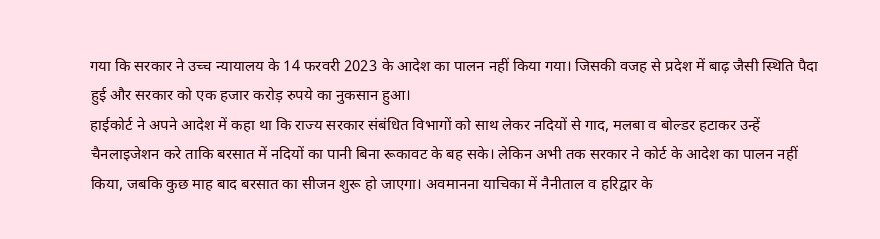गया कि सरकार ने उच्च न्यायालय के 14 फरवरी 2023 के आदेश का पालन नहीं किया गया। जिसकी वजह से प्रदेश में बाढ़ जैसी स्थिति पैदा हुई और सरकार को एक हजार करोड़ रुपये का नुकसान हुआ।
हाईकोर्ट ने अपने आदेश में कहा था कि राज्य सरकार संबंधित विभागों को साथ लेकर नदियों से गाद, मलबा व बोल्डर हटाकर उन्हें चैनलाइजेशन करे ताकि बरसात में नदियों का पानी बिना रूकावट के बह सके। लेकिन अभी तक सरकार ने कोर्ट के आदेश का पालन नहीं किया, जबकि कुछ माह बाद बरसात का सीजन शुरू हो जाएगा। अवमानना याचिका में नैनीताल व हरिद्वार के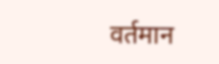वर्तमान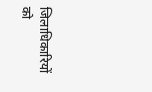जिलाधिकारियों को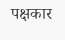पक्षकार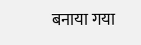बनाया गया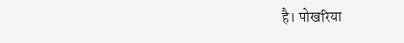है। पोखरिया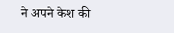ने अपने केश की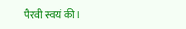पैरवी स्वयं की।